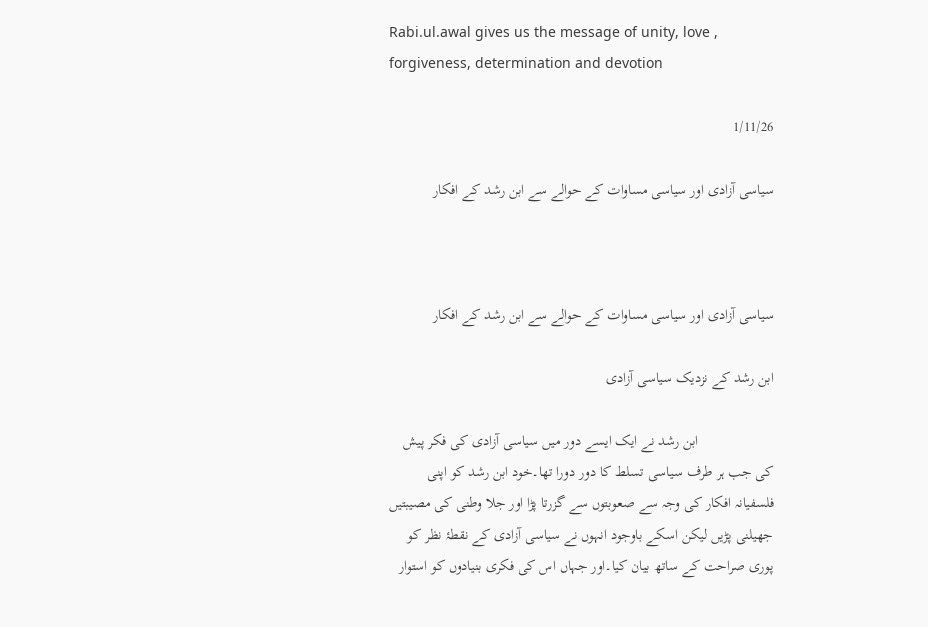Rabi.ul.awal gives us the message of unity, love , forgiveness, determination and devotion

1/11/26

سیاسی آزادی اور سیاسی مساوات کے حوالے سے ابن رشد کے افکار



سیاسی آزادی اور سیاسی مساوات کے حوالے سے ابن رشد کے افکار

ابن رشد کے نزدیک سیاسی آزادی

                    ابن رشد نے ایک ایسے دور میں سیاسی آزادی کی فکر پیش کی جب ہر طرف سیاسی تسلط کا دور دورا تھا۔خود ابن رشد کو اپنی فلسفیانہ افکار کی وجہ سے صعوبتوں سے گزرتا پڑا اور جلا وطنی کی مصیبتیں جھیلنی پڑیں لیکن اسکے باوجود انہوں نے سیاسی آزادی کے نقطۂ نظر کو پوری صراحت کے ساتھ بیان کیا۔اور جہاں اس کی فکری بنیادوں کو استوار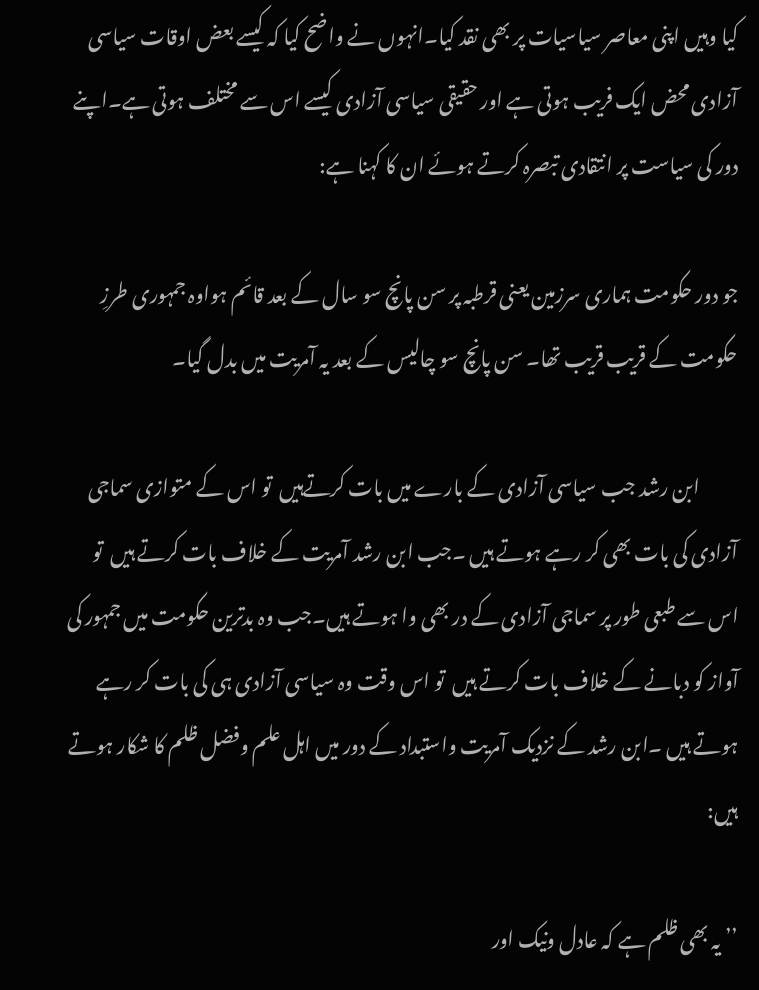کیا وہیں اپنی معاصر سیاسیات پر بھی نقد کیا۔انہوں نے واضح کیا کہ کیسے بعض اوقات سیاسی آزادی محض ایک فریب ہوتی ہے اور حقیقی سیاسی آزادی کیسے اس سے مختلف ہوتی ہے۔اپنے دور کی سیاست پر انتقادی تبصرہ کرتے ہوئے ان کا کہنا ہے:

جو دور حکومت ہماری سرزمین یعنی قرطبہ پر سن پانچ سو سال کے بعد قائم ہواوہ جمہوری طرزِ حکومت کے قریب قریب تھا۔ سن پانچ سو چالیس کے بعد یہ آمریت میں بدل گیا۔

          ابن رشد جب سیاسی آزادی کے بارے میں بات کرتےہیں  تو اس کے متوازی سماجی آزادی کی بات بھی کر رہے ہوتے ہیں ۔جب ابن رشد آمریت کے خلاف بات کرتے ہیں  تو اس سے طبعی طور پر سماجی آزادی کے در بھی وا ہوتے ہیں۔جب وہ بدترین حکومت میں جمہور کی آواز کو دبانے کے خلاف بات کرتے ہیں  تو اس وقت وہ سیاسی آزادی ہی کی بات کر رہے ہوتے ہیں ۔ابن رشد کے نزدیک آمریت واستبداد کے دور میں اہل علم وفضل ظلم کا شکار ہوتے ہیں:

’’ یہ بھی ظلم ہے کہ عادل ونیک اور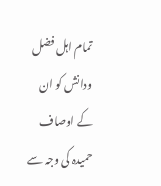تمام اہل فضل ودانش کو ان کے اوصاف حمیدہ کی وجہ سے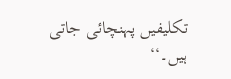تکلیفیں پہنچائی جاتی ہیں۔‘‘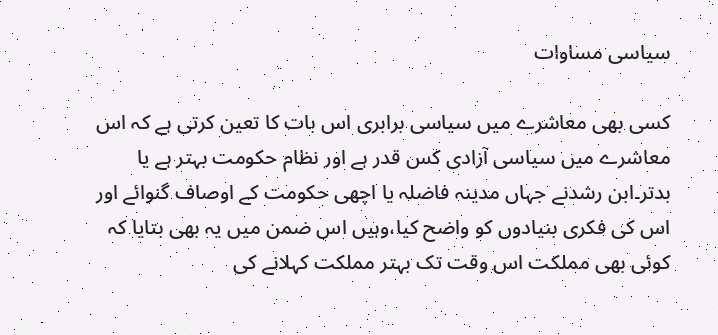سیاسی مساوات

کسی بھی معاشرے میں سیاسی برابری اس بات کا تعین کرتی ہے کہ اس معاشرے میں سیاسی آزادی کس قدر ہے اور نظام حکومت بہتر ہے یا بدتر۔ابن رشدنے جہاں مدینہ فاضلہ یا اچھی حکومت کے اوصاف گنوائے اور اس کی فکری بنیادوں کو واضح کیا،وہیں اس ضمن میں یہ بھی بتایا کہ کوئی بھی مملکت اس وقت تک بہتر مملکت کہلانے کی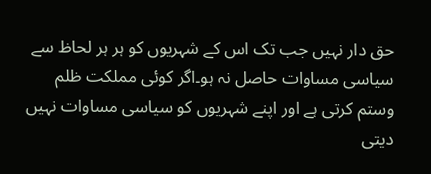حق دار نہیں جب تک اس کے شہریوں کو ہر ہر لحاظ سے سیاسی مساوات حاصل نہ ہو۔اگر کوئی مملکت ظلم وستم کرتی ہے اور اپنے شہریوں کو سیاسی مساوات نہیں دیتی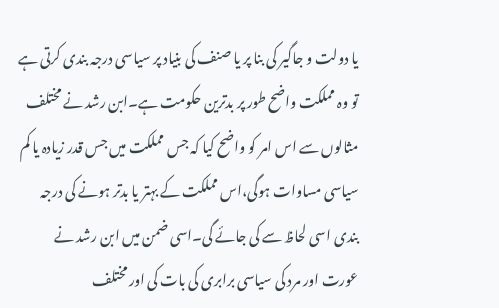یا دولت و جاگیر کی بنا پر یا صنف کی بنیاد پر سیاسی درجہ بندی کرتی ہے تو وہ مملکت واضح طور پر بدترین حکومت ہے۔ابن رشد نے مختلف مثالوں سے اس امر کو واضح کیا کہ جس مملکت میں جس قدر زیادہ یا کم سیاسی مساوات ہوگی،اس مملکت کے بہتر یا بدتر ہونے کی درجہ بندی اسی لحاظ سے کی جائے گی۔اسی ضمن میں ابن رشد نے عورت اور مرد کی سیاسی برابری کی بات کی اور مختلف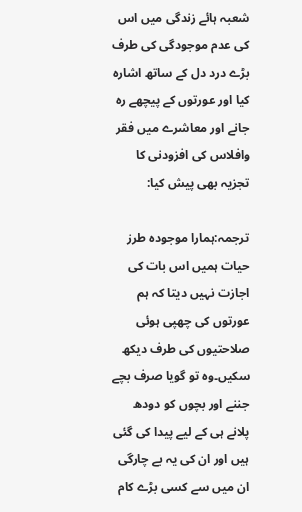شعبہ ہائے زندگی میں اس کی عدم موجودگی کی طرف بڑے درد دل کے ساتھ اشارہ کیا اور عورتوں کے پیچھے رہ جانے اور معاشرے میں فقر وافلاس کی افزودنی کا تجزیہ بھی پیش کیا:

ترجمہ:ہمارا موجودہ طرز حیات ہمیں اس بات کی اجازت نہیں دیتا کہ ہم عورتوں کی چھپی ہوئی صلاحتیوں کی طرف دیکھ سکیں۔وہ تو گویا صرف بچے جننے اور بچوں کو دودھ پلانے ہی کے لیے پیدا کی گئی ہیں اور ان کی یہ بے چارگی ان میں سے کسی بڑے کام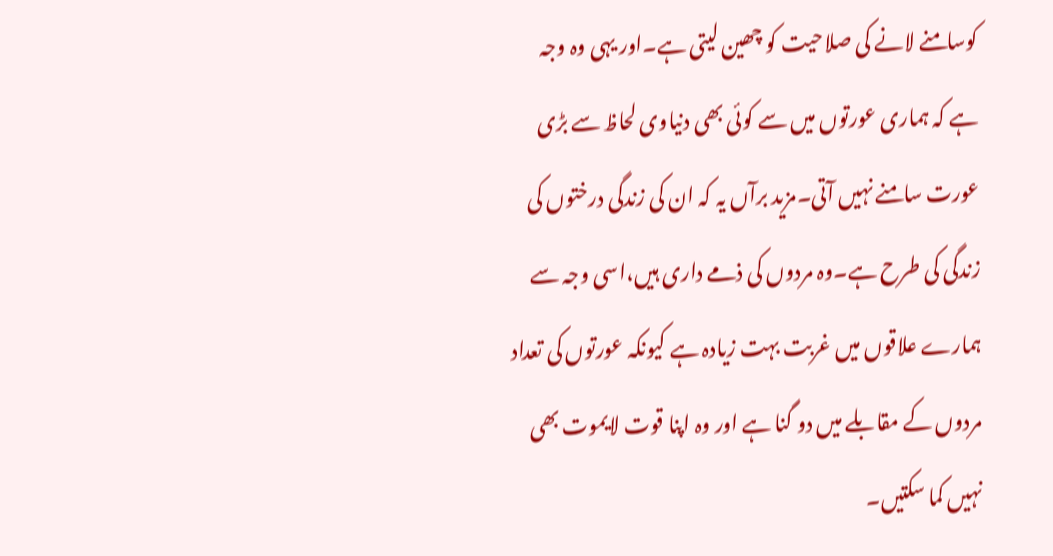کوسامنے لانے کی صلاحیت کو چھین لیتی ہے۔اور یہی وہ وجہ ہے کہ ہماری عورتوں میں سے کوئی بھی دنیاوی لحاظ سے بڑی عورت سامنے نہیں آتی۔مزید برآں یہ کہ ان کی زندگی درختوں کی زندگی کی طرح ہے۔وہ مردوں کی ذمے داری ہیں،اسی وجہ سے ہمارے علاقوں میں غربت بہت زیادہ ہے کیونکہ عورتوں کی تعداد مردوں کے مقابلے میں دو گنا ہے اور وہ اپنا قوت لایموت بھی نہیں کما سکتیں۔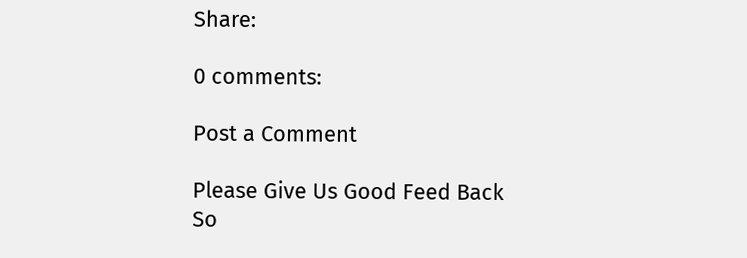Share:

0 comments:

Post a Comment

Please Give Us Good Feed Back So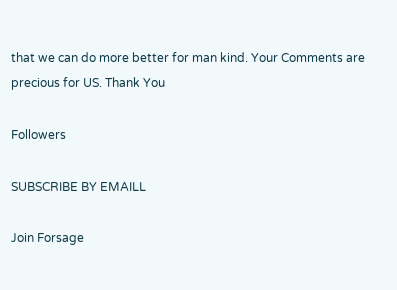that we can do more better for man kind. Your Comments are precious for US. Thank You

Followers

SUBSCRIBE BY EMAILL

Join Forsage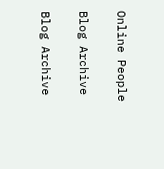Online People

Blog Archive

Blog Archive